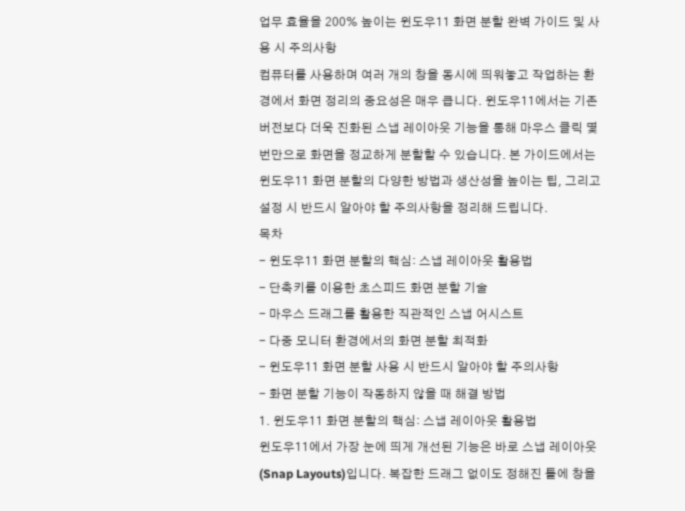업무 효율을 200% 높이는 윈도우11 화면 분할 완벽 가이드 및 사용 시 주의사항
컴퓨터를 사용하며 여러 개의 창을 동시에 띄워놓고 작업하는 환경에서 화면 정리의 중요성은 매우 큽니다. 윈도우11에서는 기존 버전보다 더욱 진화된 스냅 레이아웃 기능을 통해 마우스 클릭 몇 번만으로 화면을 정교하게 분할할 수 있습니다. 본 가이드에서는 윈도우11 화면 분할의 다양한 방법과 생산성을 높이는 팁, 그리고 설정 시 반드시 알아야 할 주의사항을 정리해 드립니다.
목차
- 윈도우11 화면 분할의 핵심: 스냅 레이아웃 활용법
- 단축키를 이용한 초스피드 화면 분할 기술
- 마우스 드래그를 활용한 직관적인 스냅 어시스트
- 다중 모니터 환경에서의 화면 분할 최적화
- 윈도우11 화면 분할 사용 시 반드시 알아야 할 주의사항
- 화면 분할 기능이 작동하지 않을 때 해결 방법
1. 윈도우11 화면 분할의 핵심: 스냅 레이아웃 활용법
윈도우11에서 가장 눈에 띄게 개선된 기능은 바로 스냅 레이아웃(Snap Layouts)입니다. 복잡한 드래그 없이도 정해진 틀에 창을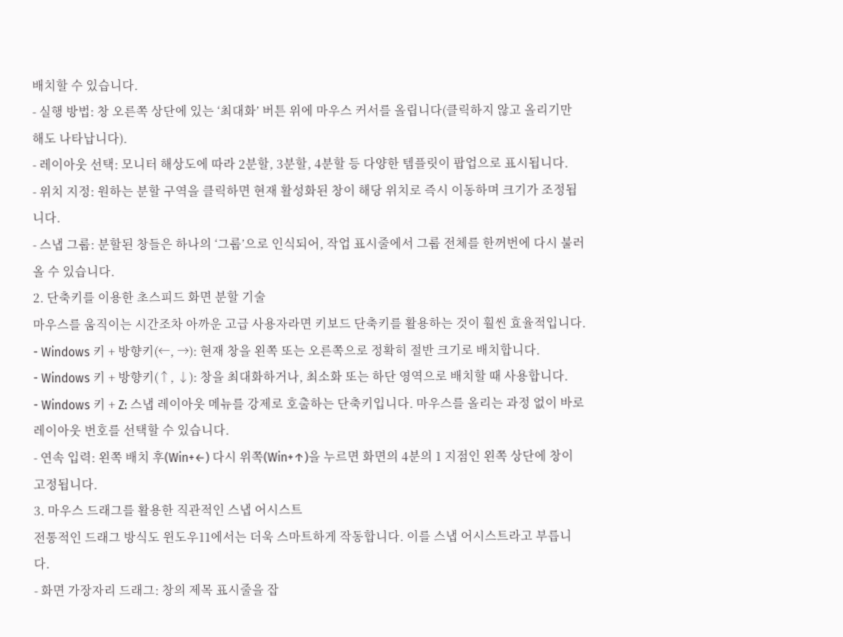배치할 수 있습니다.
- 실행 방법: 창 오른쪽 상단에 있는 ‘최대화’ 버튼 위에 마우스 커서를 올립니다(클릭하지 않고 올리기만 해도 나타납니다).
- 레이아웃 선택: 모니터 해상도에 따라 2분할, 3분할, 4분할 등 다양한 템플릿이 팝업으로 표시됩니다.
- 위치 지정: 원하는 분할 구역을 클릭하면 현재 활성화된 창이 해당 위치로 즉시 이동하며 크기가 조정됩니다.
- 스냅 그룹: 분할된 창들은 하나의 ‘그룹’으로 인식되어, 작업 표시줄에서 그룹 전체를 한꺼번에 다시 불러올 수 있습니다.
2. 단축키를 이용한 초스피드 화면 분할 기술
마우스를 움직이는 시간조차 아까운 고급 사용자라면 키보드 단축키를 활용하는 것이 훨씬 효율적입니다.
- Windows 키 + 방향키(←, →): 현재 창을 왼쪽 또는 오른쪽으로 정확히 절반 크기로 배치합니다.
- Windows 키 + 방향키(↑, ↓): 창을 최대화하거나, 최소화 또는 하단 영역으로 배치할 때 사용합니다.
- Windows 키 + Z: 스냅 레이아웃 메뉴를 강제로 호출하는 단축키입니다. 마우스를 올리는 과정 없이 바로 레이아웃 번호를 선택할 수 있습니다.
- 연속 입력: 왼쪽 배치 후(Win+←) 다시 위쪽(Win+↑)을 누르면 화면의 4분의 1 지점인 왼쪽 상단에 창이 고정됩니다.
3. 마우스 드래그를 활용한 직관적인 스냅 어시스트
전통적인 드래그 방식도 윈도우11에서는 더욱 스마트하게 작동합니다. 이를 스냅 어시스트라고 부릅니다.
- 화면 가장자리 드래그: 창의 제목 표시줄을 잡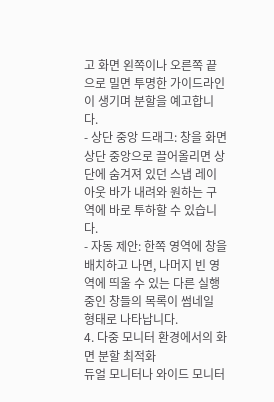고 화면 왼쪽이나 오른쪽 끝으로 밀면 투명한 가이드라인이 생기며 분할을 예고합니다.
- 상단 중앙 드래그: 창을 화면 상단 중앙으로 끌어올리면 상단에 숨겨져 있던 스냅 레이아웃 바가 내려와 원하는 구역에 바로 투하할 수 있습니다.
- 자동 제안: 한쪽 영역에 창을 배치하고 나면, 나머지 빈 영역에 띄울 수 있는 다른 실행 중인 창들의 목록이 썸네일 형태로 나타납니다.
4. 다중 모니터 환경에서의 화면 분할 최적화
듀얼 모니터나 와이드 모니터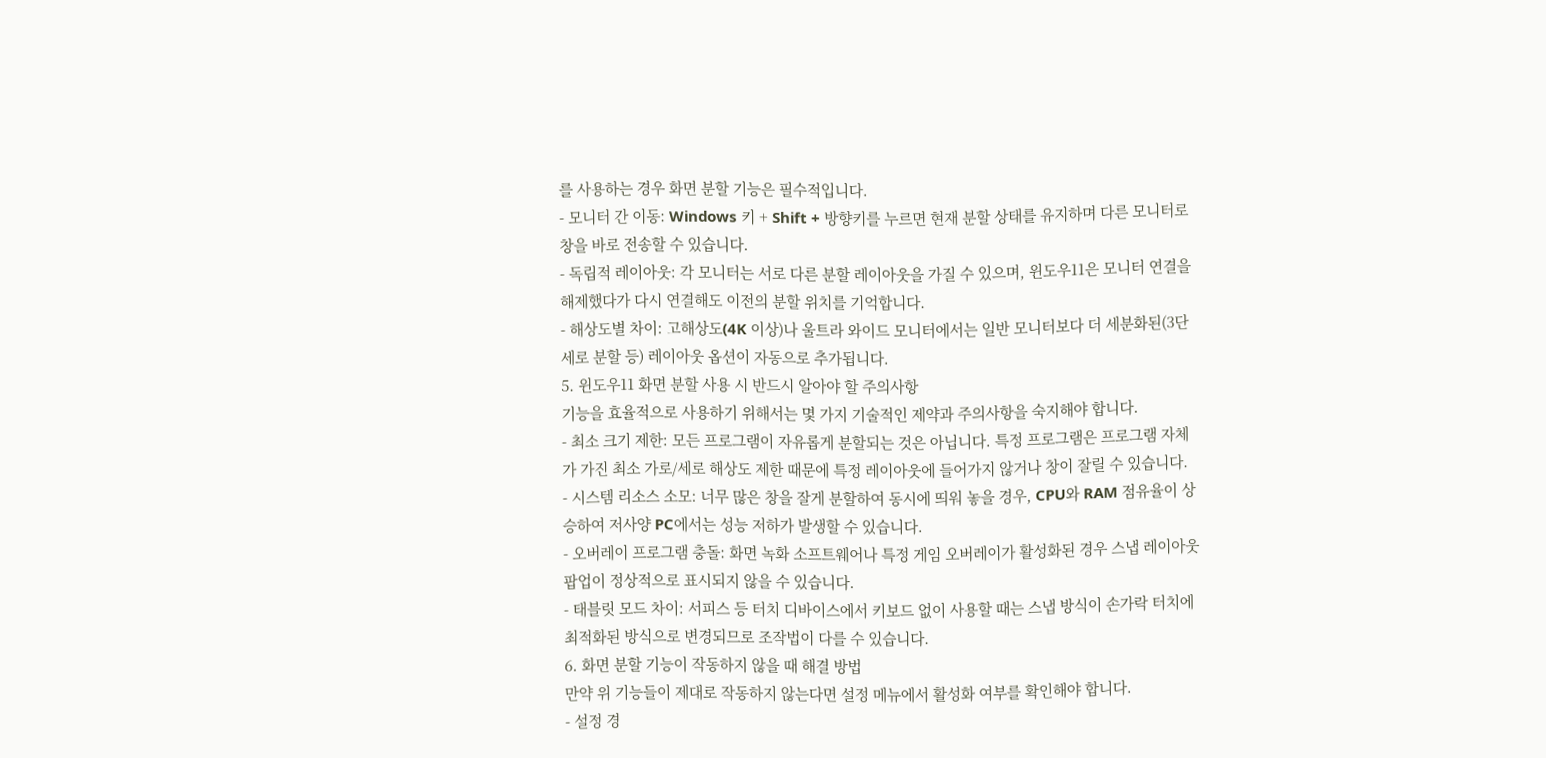를 사용하는 경우 화면 분할 기능은 필수적입니다.
- 모니터 간 이동: Windows 키 + Shift + 방향키를 누르면 현재 분할 상태를 유지하며 다른 모니터로 창을 바로 전송할 수 있습니다.
- 독립적 레이아웃: 각 모니터는 서로 다른 분할 레이아웃을 가질 수 있으며, 윈도우11은 모니터 연결을 해제했다가 다시 연결해도 이전의 분할 위치를 기억합니다.
- 해상도별 차이: 고해상도(4K 이상)나 울트라 와이드 모니터에서는 일반 모니터보다 더 세분화된(3단 세로 분할 등) 레이아웃 옵션이 자동으로 추가됩니다.
5. 윈도우11 화면 분할 사용 시 반드시 알아야 할 주의사항
기능을 효율적으로 사용하기 위해서는 몇 가지 기술적인 제약과 주의사항을 숙지해야 합니다.
- 최소 크기 제한: 모든 프로그램이 자유롭게 분할되는 것은 아닙니다. 특정 프로그램은 프로그램 자체가 가진 최소 가로/세로 해상도 제한 때문에 특정 레이아웃에 들어가지 않거나 창이 잘릴 수 있습니다.
- 시스템 리소스 소모: 너무 많은 창을 잘게 분할하여 동시에 띄워 놓을 경우, CPU와 RAM 점유율이 상승하여 저사양 PC에서는 성능 저하가 발생할 수 있습니다.
- 오버레이 프로그램 충돌: 화면 녹화 소프트웨어나 특정 게임 오버레이가 활성화된 경우 스냅 레이아웃 팝업이 정상적으로 표시되지 않을 수 있습니다.
- 태블릿 모드 차이: 서피스 등 터치 디바이스에서 키보드 없이 사용할 때는 스냅 방식이 손가락 터치에 최적화된 방식으로 변경되므로 조작법이 다를 수 있습니다.
6. 화면 분할 기능이 작동하지 않을 때 해결 방법
만약 위 기능들이 제대로 작동하지 않는다면 설정 메뉴에서 활성화 여부를 확인해야 합니다.
- 설정 경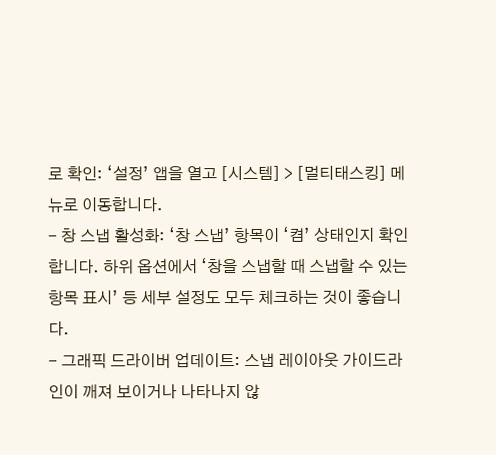로 확인: ‘설정’ 앱을 열고 [시스템] > [멀티태스킹] 메뉴로 이동합니다.
- 창 스냅 활성화: ‘창 스냅’ 항목이 ‘켬’ 상태인지 확인합니다. 하위 옵션에서 ‘창을 스냅할 때 스냅할 수 있는 항목 표시’ 등 세부 설정도 모두 체크하는 것이 좋습니다.
- 그래픽 드라이버 업데이트: 스냅 레이아웃 가이드라인이 깨져 보이거나 나타나지 않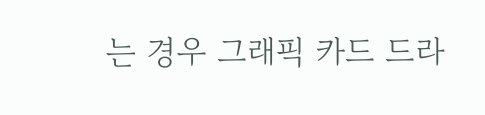는 경우 그래픽 카드 드라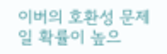이버의 호환성 문제일 확률이 높으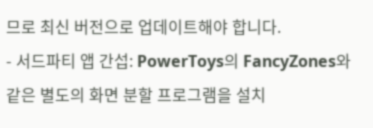므로 최신 버전으로 업데이트해야 합니다.
- 서드파티 앱 간섭: PowerToys의 FancyZones와 같은 별도의 화면 분할 프로그램을 설치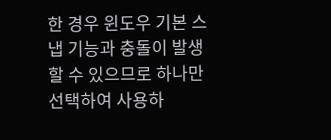한 경우 윈도우 기본 스냅 기능과 충돌이 발생할 수 있으므로 하나만 선택하여 사용하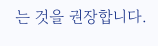는 것을 권장합니다.